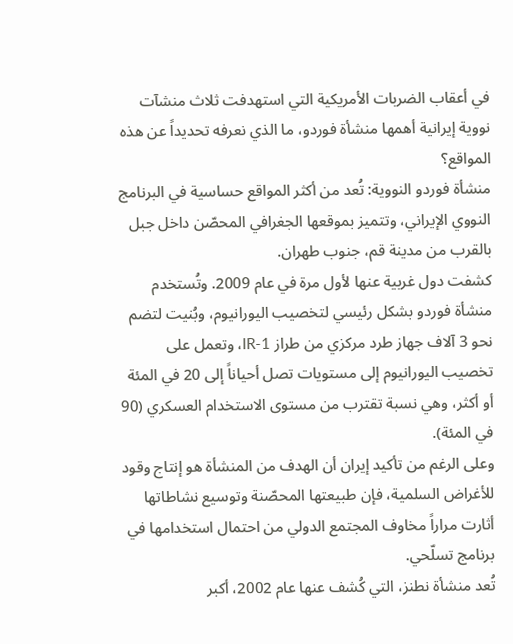في أعقاب الضربات الأمريكية التي استهدفت ثلاث منشآت نووية إيرانية أهمها منشأة فوردو، ما الذي نعرفه تحديداً عن هذه المواقع؟
منشأة فوردو النووية: تُعد من أكثر المواقع حساسية في البرنامج النووي الإيراني، وتتميز بموقعها الجغرافي المحصّن داخل جبل بالقرب من مدينة قم، جنوب طهران.
كشفت دول غربية عنها لأول مرة في عام 2009. وتُستخدم منشأة فوردو بشكل رئيسي لتخصيب اليورانيوم، وبُنيت لتضم نحو 3 آلاف جهاز طرد مركزي من طراز IR-1، وتعمل على تخصيب اليورانيوم إلى مستويات تصل أحياناً إلى 20 في المئة أو أكثر، وهي نسبة تقترب من مستوى الاستخدام العسكري (90 في المئة).
وعلى الرغم من تأكيد إيران أن الهدف من المنشأة هو إنتاج وقود للأغراض السلمية، فإن طبيعتها المحصّنة وتوسيع نشاطاتها أثارت مراراً مخاوف المجتمع الدولي من احتمال استخدامها في برنامج تسلّحي.
تُعد منشأة نطنز، التي كُشف عنها عام 2002، أكبر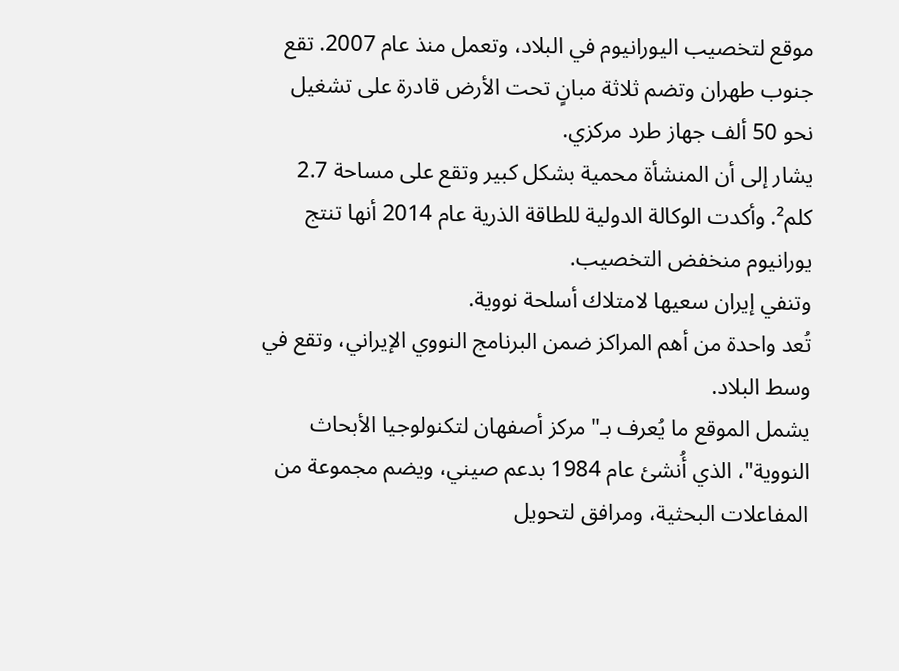موقع لتخصيب اليورانيوم في البلاد، وتعمل منذ عام 2007. تقع جنوب طهران وتضم ثلاثة مبانٍ تحت الأرض قادرة على تشغيل نحو 50 ألف جهاز طرد مركزي.
يشار إلى أن المنشأة محمية بشكل كبير وتقع على مساحة 2.7 كلم². وأكدت الوكالة الدولية للطاقة الذرية عام 2014 أنها تنتج يورانيوم منخفض التخصيب.
وتنفي إيران سعيها لامتلاك أسلحة نووية.
تُعد واحدة من أهم المراكز ضمن البرنامج النووي الإيراني، وتقع في وسط البلاد.
يشمل الموقع ما يُعرف بـ"مركز أصفهان لتكنولوجيا الأبحاث النووية"، الذي أُنشئ عام 1984 بدعم صيني، ويضم مجموعة من المفاعلات البحثية، ومرافق لتحويل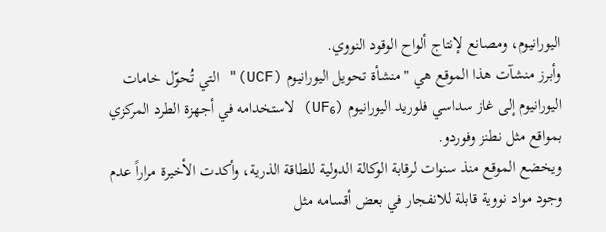اليورانيوم، ومصانع لإنتاج ألواح الوقود النووي.
وأبرز منشآت هذا الموقع هي "منشأة تحويل اليورانيوم (UCF)" التي تُحوّل خامات اليورانيوم إلى غاز سداسي فلوريد اليورانيوم (UF₆) لاستخدامه في أجهزة الطرد المركزي بمواقع مثل نطنز وفوردو.
ويخضع الموقع منذ سنوات لرقابة الوكالة الدولية للطاقة الذرية، وأكدت الأخيرة مراراً عدم وجود مواد نووية قابلة للانفجار في بعض أقسامه مثل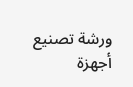ورشة تصنيع أجهزة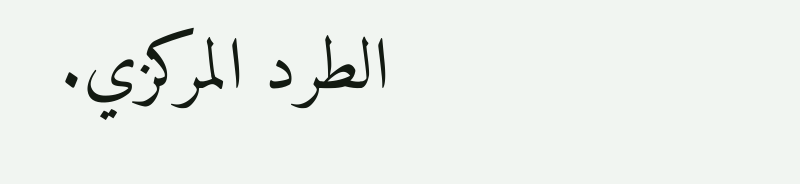الطرد المركزي.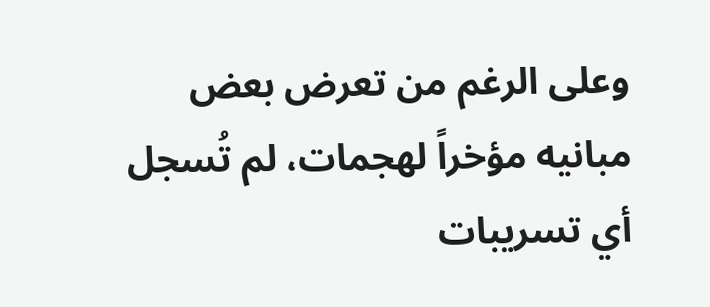وعلى الرغم من تعرض بعض مبانيه مؤخراً لهجمات، لم تُسجل أي تسريبات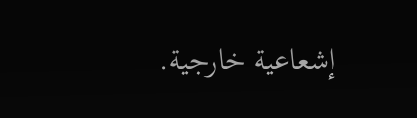إشعاعية خارجية.